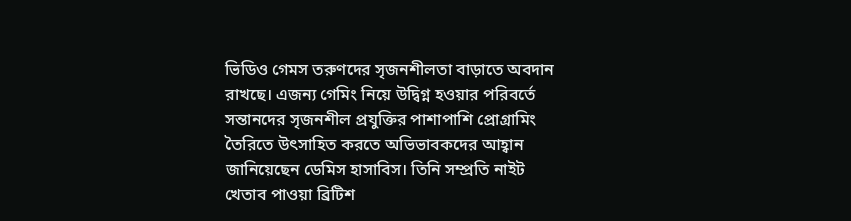ভিডিও গেমস তরুণদের সৃজনশীলতা বাড়াতে অবদান রাখছে। এজন্য গেমিং নিয়ে উদ্বিগ্ন হওয়ার পরিবর্তে সন্তানদের সৃজনশীল প্রযুক্তির পাশাপাশি প্রোগ্রামিং তৈরিতে উৎসাহিত করতে অভিভাবকদের আহ্বান জানিয়েছেন ডেমিস হাসাবিস। তিনি সম্প্রতি নাইট খেতাব পাওয়া ব্রিটিশ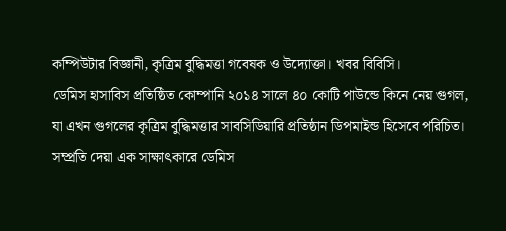কম্পিউটার বিজ্ঞানী, কৃত্রিম বুদ্ধিমত্তা গবেষক ও উদ্যোক্তা। খবর বিবিসি।
ডেমিস হাসাবিস প্রতিষ্ঠিত কোম্পানি ২০১৪ সালে ৪০ কোটি পাউন্ডে কিনে নেয় গুগল, যা এখন গুগলের কৃত্রিম বুদ্ধিমত্তার সাবসিডিয়ারি প্রতিষ্ঠান ডিপমাইন্ড হিসেবে পরিচিত।
সম্প্রতি দেয়া এক সাক্ষাৎকারে ডেমিস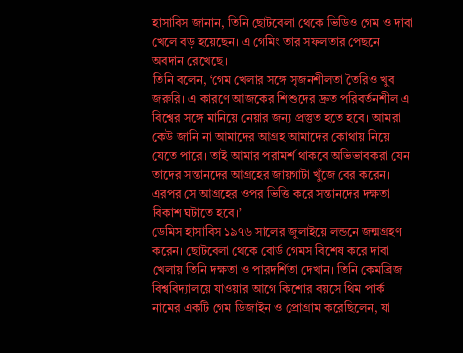হাসাবিস জানান, তিনি ছোটবেলা থেকে ভিডিও গেম ও দাবা খেলে বড় হয়েছেন। এ গেমিং তার সফলতার পেছনে অবদান রেখেছে।
তিনি বলেন, ‘গেম খেলার সঙ্গে সৃজনশীলতা তৈরিও খুব জরুরি। এ কারণে আজকের শিশুদের দ্রুত পরিবর্তনশীল এ বিশ্বের সঙ্গে মানিয়ে নেয়ার জন্য প্রস্তুত হতে হবে। আমরা কেউ জানি না আমাদের আগ্রহ আমাদের কোথায় নিয়ে যেতে পারে। তাই আমার পরামর্শ থাকবে অভিভাবকরা যেন তাদের সন্তানদের আগ্রহের জায়গাটা খুঁজে বের করেন। এরপর সে আগ্রহের ওপর ভিত্তি করে সন্তানদের দক্ষতা বিকাশ ঘটাতে হবে।’
ডেমিস হাসাবিস ১৯৭৬ সালের জুলাইয়ে লন্ডনে জন্মগ্রহণ করেন। ছোটবেলা থেকে বোর্ড গেমস বিশেষ করে দাবা খেলায় তিনি দক্ষতা ও পারদর্শিতা দেখান। তিনি কেমব্রিজ বিশ্ববিদ্যালয়ে যাওয়ার আগে কিশোর বয়সে থিম পার্ক নামের একটি গেম ডিজাইন ও প্রোগ্রাম করেছিলেন, যা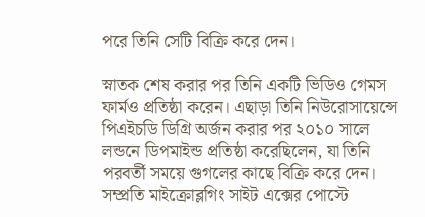পরে তিনি সেটি বিক্রি করে দেন।

স্নাতক শেষ করার পর তিনি একটি ভিডিও গেমস ফার্মও প্রতিষ্ঠা করেন। এছাড়া তিনি নিউরোসায়েন্সে পিএইচডি ডিগ্রি অর্জন করার পর ২০১০ সালে লন্ডনে ডিপমাইন্ড প্রতিষ্ঠা করেছিলেন, যা তিনি পরবর্তী সময়ে গুগলের কাছে বিক্রি করে দেন।
সম্প্রতি মাইক্রোব্লগিং সাইট এক্সের পোস্টে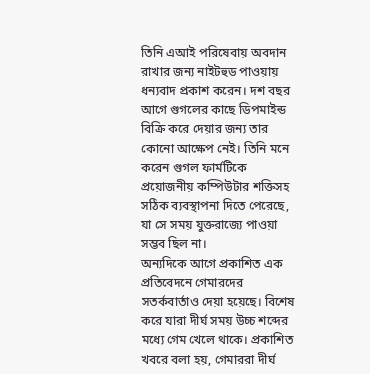তিনি এআই পরিষেবায় অবদান রাখার জন্য নাইটহুড পাওয়ায় ধন্যবাদ প্রকাশ করেন। দশ বছর আগে গুগলের কাছে ডিপমাইন্ড বিক্রি করে দেয়ার জন্য তার কোনো আক্ষেপ নেই। তিনি মনে করেন গুগল ফার্মটিকে প্রয়োজনীয় কম্পিউটার শক্তিসহ সঠিক ব্যবস্থাপনা দিতে পেরেছে, যা সে সময় যুক্তরাজ্যে পাওয়া সম্ভব ছিল না।
অন্যদিকে আগে প্রকাশিত এক প্রতিবেদনে গেমারদের সতর্কবার্তাও দেয়া হয়েছে। বিশেষ করে যারা দীর্ঘ সময় উচ্চ শব্দের মধ্যে গেম খেলে থাকে। প্রকাশিত খবরে বলা হয়, গেমাররা দীর্ঘ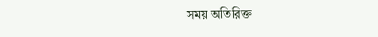সময় অতিরিক্ত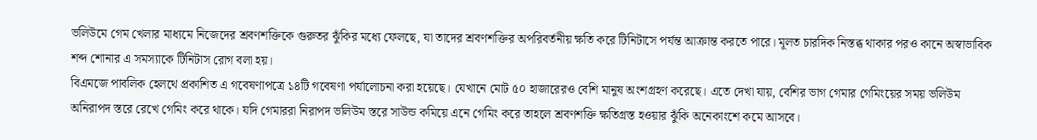ভলিউমে গেম খেলার মাধ্যমে নিজেদের শ্রবণশক্তিকে গুরুতর ঝুঁকির মধ্যে ফেলছে, যা তাদের শ্রবণশক্তির অপরিবর্তনীয় ক্ষতি করে টিনিটাসে পর্যন্ত আক্রান্ত করতে পারে। মূলত চারদিক নিস্তব্ধ থাকার পরও কানে অস্বাভাবিক শব্দ শোনার এ সমস্যাকে টিনিটাস রোগ বলা হয়।
বিএমজে পাবলিক হেলথে প্রকাশিত এ গবেষণাপত্রে ১৪টি গবেষণা পর্যালোচনা করা হয়েছে। যেখানে মোট ৫০ হাজারেরও বেশি মানুষ অংশগ্রহণ করেছে। এতে দেখা যায়, বেশির ভাগ গেমার গেমিংয়ের সময় ভলিউম অনিরাপদ স্তরে রেখে গেমিং করে থাকে। যদি গেমাররা নিরাপদ ভলিউম স্তরে সাউন্ড কমিয়ে এনে গেমিং করে তাহলে শ্রবণশক্তি ক্ষতিগ্রস্ত হওয়ার ঝুঁকি অনেকাংশে কমে আসবে।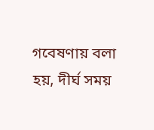গবেষণায় বলা হয়, দীর্ঘ সময়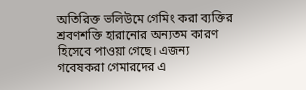অতিরিক্ত ভলিউমে গেমিং করা ব্যক্তির শ্রবণশক্তি হারানোর অন্যতম কারণ হিসেবে পাওয়া গেছে। এজন্য গবেষকরা গেমারদের এ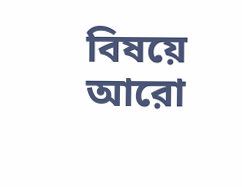বিষয়ে আরো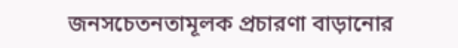জনসচেতনতামূলক প্রচারণা বাড়ানোর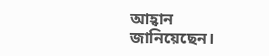আহ্বান জানিয়েছেন।